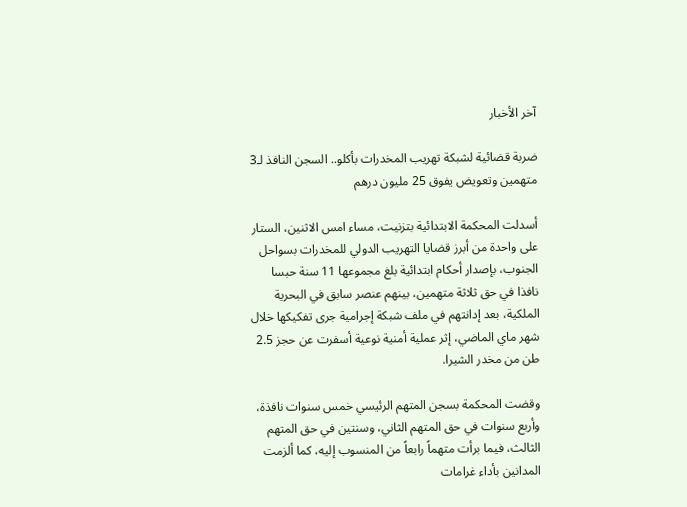آخر الأخبار

ضربة قضائية لشبكة تهريب المخدرات بأكلو.. السجن النافذ لـ3 متهمين وتعويض يفوق 25 مليون درهم

أسدلت المحكمة الابتدائية بتزنيت، مساء امس الاثنين، الستار على واحدة من أبرز قضايا التهريب الدولي للمخدرات بسواحل الجنوب، بإصدار أحكام ابتدائية بلغ مجموعها 11 سنة حبسا نافذا في حق ثلاثة متهمين، بينهم عنصر سابق في البحرية الملكية، بعد إدانتهم في ملف شبكة إجرامية جرى تفكيكها خلال شهر ماي الماضي، إثر عملية أمنية نوعية أسفرت عن حجز 2.5 طن من مخدر الشيرا.

وقضت المحكمة بسجن المتهم الرئيسي خمس سنوات نافذة، وأربع سنوات في حق المتهم الثاني، وسنتين في حق المتهم الثالث، فيما برأت متهماً رابعاً من المنسوب إليه، كما ألزمت المدانين بأداء غرامات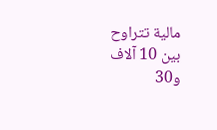مالية تتراوح بين 10 آلاف و30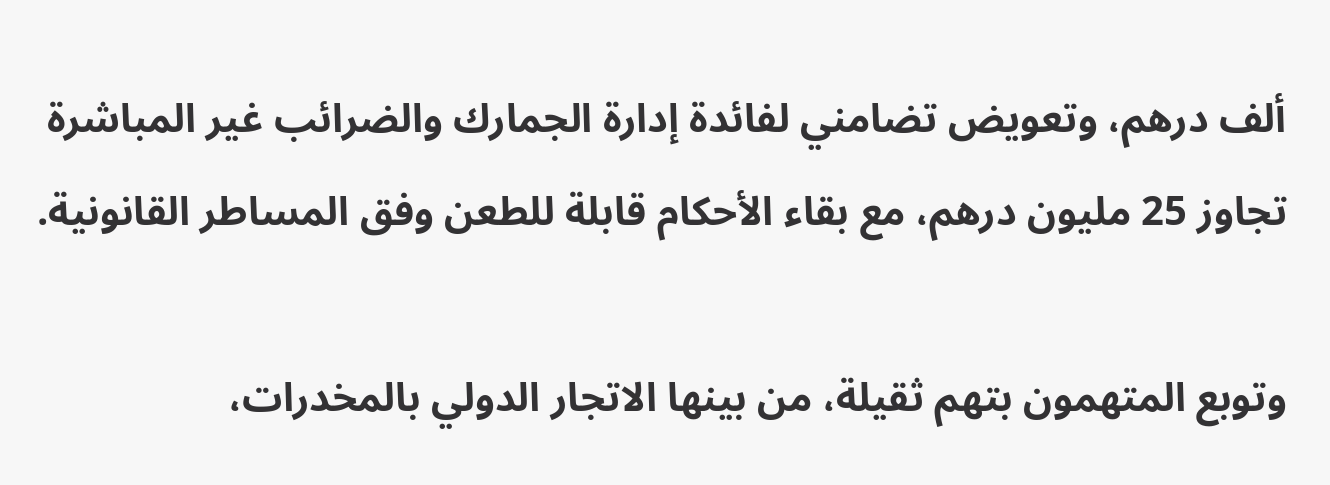ألف درهم، وتعويض تضامني لفائدة إدارة الجمارك والضرائب غير المباشرة تجاوز 25 مليون درهم، مع بقاء الأحكام قابلة للطعن وفق المساطر القانونية.

وتوبع المتهمون بتهم ثقيلة، من بينها الاتجار الدولي بالمخدرات،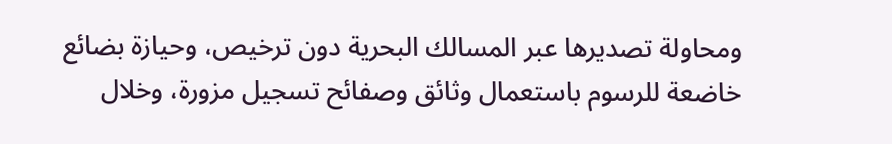ومحاولة تصديرها عبر المسالك البحرية دون ترخيص، وحيازة بضائع خاضعة للرسوم باستعمال وثائق وصفائح تسجيل مزورة، وخلال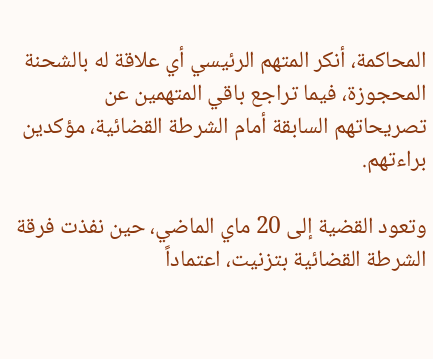المحاكمة، أنكر المتهم الرئيسي أي علاقة له بالشحنة المحجوزة، فيما تراجع باقي المتهمين عن تصريحاتهم السابقة أمام الشرطة القضائية، مؤكدين براءتهم.

وتعود القضية إلى 20 ماي الماضي، حين نفذت فرقة الشرطة القضائية بتزنيت، اعتماداً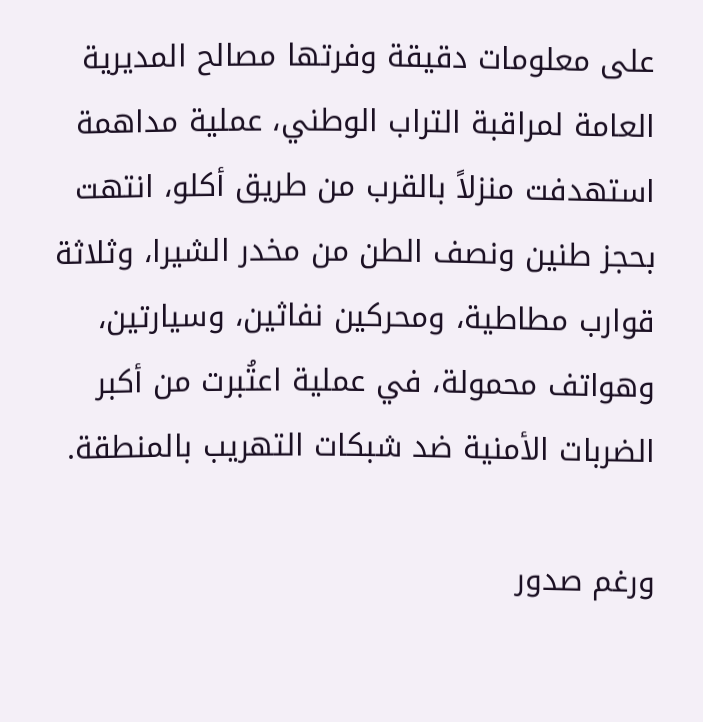على معلومات دقيقة وفرتها مصالح المديرية العامة لمراقبة التراب الوطني، عملية مداهمة استهدفت منزلاً بالقرب من طريق أكلو، انتهت بحجز طنين ونصف الطن من مخدر الشيرا، وثلاثة قوارب مطاطية، ومحركين نفاثين، وسيارتين، وهواتف محمولة، في عملية اعتُبرت من أكبر الضربات الأمنية ضد شبكات التهريب بالمنطقة.

ورغم صدور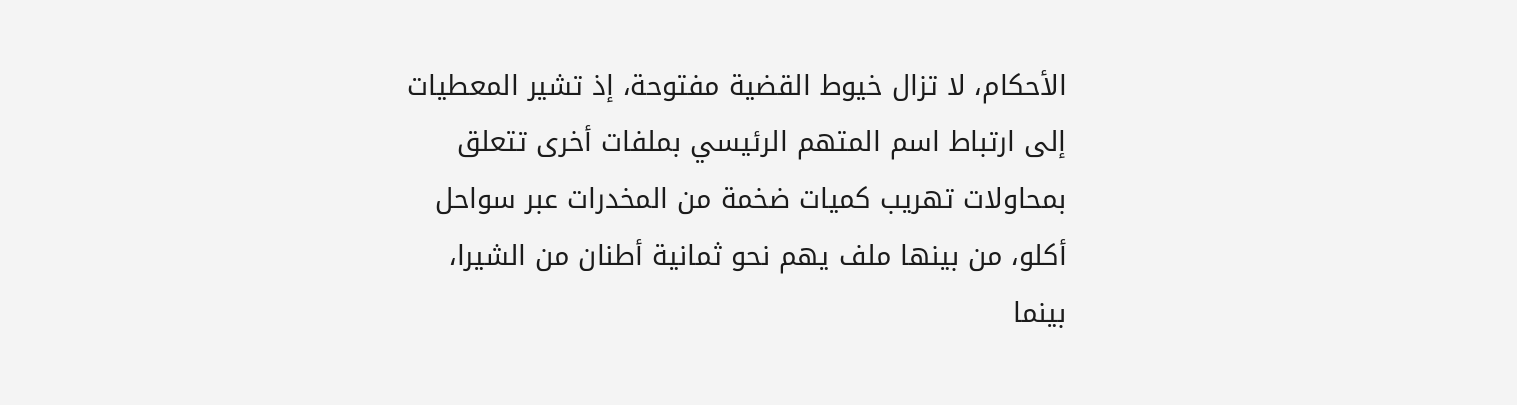الأحكام، لا تزال خيوط القضية مفتوحة، إذ تشير المعطيات إلى ارتباط اسم المتهم الرئيسي بملفات أخرى تتعلق بمحاولات تهريب كميات ضخمة من المخدرات عبر سواحل أكلو، من بينها ملف يهم نحو ثمانية أطنان من الشيرا، بينما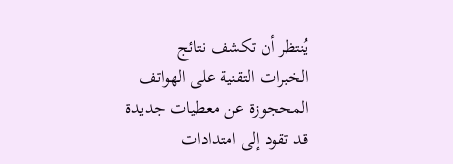يُنتظر أن تكشف نتائج الخبرات التقنية على الهواتف المحجوزة عن معطيات جديدة قد تقود إلى امتدادات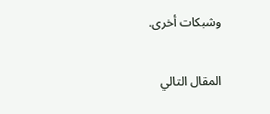وشبكات أخرى.

المقال التالي